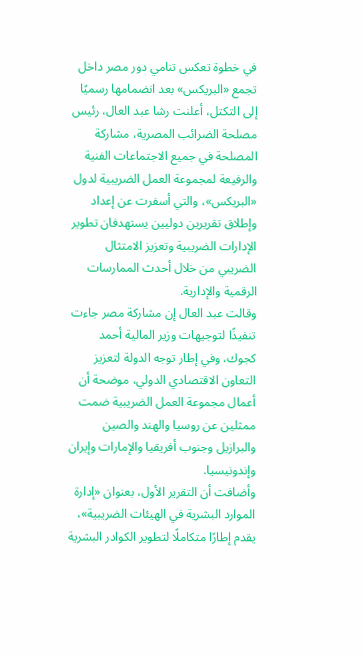في خطوة تعكس تنامي دور مصر داخل تجمع «البريكس» بعد انضمامها رسميًا إلى التكتل، أعلنت رشا عبد العال، رئيس مصلحة الضرائب المصرية، مشاركة المصلحة في جميع الاجتماعات الفنية والرفيعة لمجموعة العمل الضريبية لدول «البريكس»، والتي أسفرت عن إعداد وإطلاق تقريرين دوليين يستهدفان تطوير الإدارات الضريبية وتعزيز الامتثال الضريبي من خلال أحدث الممارسات الرقمية والإدارية.
وقالت عبد العال إن مشاركة مصر جاءت تنفيذًا لتوجيهات وزير المالية أحمد كجوك، وفي إطار توجه الدولة لتعزيز التعاون الاقتصادي الدولي، موضحة أن أعمال مجموعة العمل الضريبية ضمت ممثلين عن روسيا والهند والصين والبرازيل وجنوب أفريقيا والإمارات وإيران وإندونيسيا.
وأضافت أن التقرير الأول، بعنوان «إدارة الموارد البشرية في الهيئات الضريبية»، يقدم إطارًا متكاملًا لتطوير الكوادر البشرية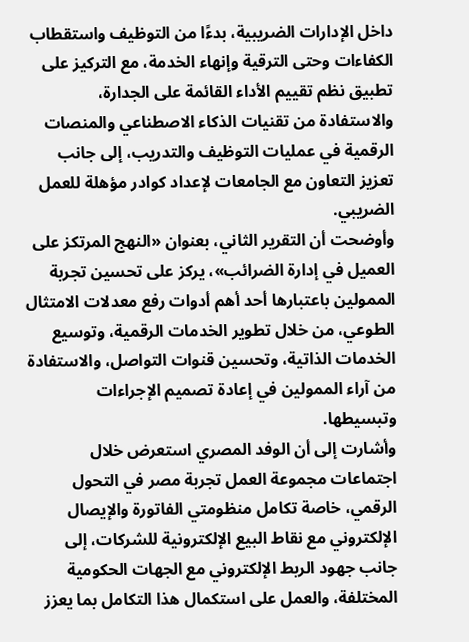داخل الإدارات الضريبية، بدءًا من التوظيف واستقطاب الكفاءات وحتى الترقية وإنهاء الخدمة، مع التركيز على تطبيق نظم تقييم الأداء القائمة على الجدارة، والاستفادة من تقنيات الذكاء الاصطناعي والمنصات الرقمية في عمليات التوظيف والتدريب، إلى جانب تعزيز التعاون مع الجامعات لإعداد كوادر مؤهلة للعمل الضريبي.
وأوضحت أن التقرير الثاني، بعنوان «النهج المرتكز على العميل في إدارة الضرائب»، يركز على تحسين تجربة الممولين باعتبارها أحد أهم أدوات رفع معدلات الامتثال الطوعي، من خلال تطوير الخدمات الرقمية، وتوسيع الخدمات الذاتية، وتحسين قنوات التواصل، والاستفادة من آراء الممولين في إعادة تصميم الإجراءات وتبسيطها.
وأشارت إلى أن الوفد المصري استعرض خلال اجتماعات مجموعة العمل تجربة مصر في التحول الرقمي، خاصة تكامل منظومتي الفاتورة والإيصال الإلكتروني مع نقاط البيع الإلكترونية للشركات، إلى جانب جهود الربط الإلكتروني مع الجهات الحكومية المختلفة، والعمل على استكمال هذا التكامل بما يعزز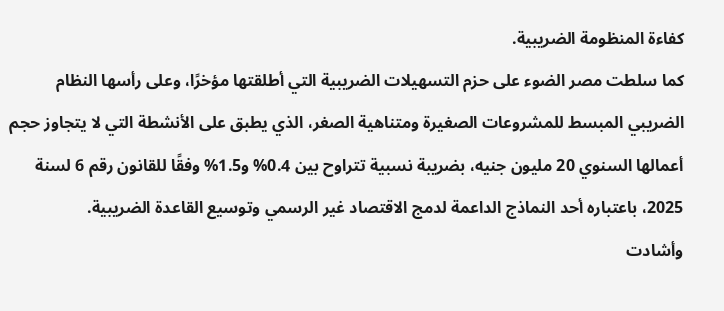كفاءة المنظومة الضريبية.
كما سلطت مصر الضوء على حزم التسهيلات الضريبية التي أطلقتها مؤخرًا، وعلى رأسها النظام الضريبي المبسط للمشروعات الصغيرة ومتناهية الصغر، الذي يطبق على الأنشطة التي لا يتجاوز حجم أعمالها السنوي 20 مليون جنيه، بضريبة نسبية تتراوح بين 0.4% و1.5% وفقًا للقانون رقم 6 لسنة 2025، باعتباره أحد النماذج الداعمة لدمج الاقتصاد غير الرسمي وتوسيع القاعدة الضريبية.
وأشادت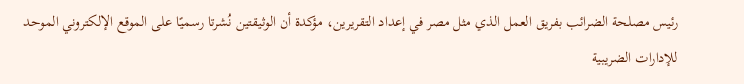رئيس مصلحة الضرائب بفريق العمل الذي مثل مصر في إعداد التقريرين، مؤكدة أن الوثيقتين نُشرتا رسميًا على الموقع الإلكتروني الموحد للإدارات الضريبية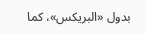بدول «البريكس»، كما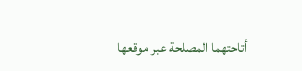أتاحتهما المصلحة عبر موقعها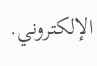الإلكتروني.